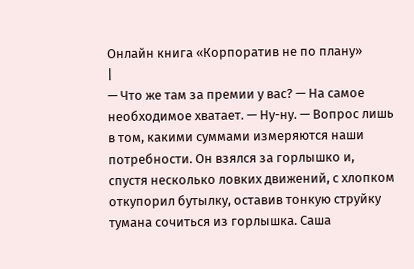Онлайн книга «Корпоратив не по плану»
|
— Что же там за премии у вас? — На самое необходимое хватает. — Ну-ну. — Вопрос лишь в том, какими суммами измеряются наши потребности. Он взялся за горлышко и, спустя несколько ловких движений, с хлопком откупорил бутылку, оставив тонкую струйку тумана сочиться из горлышка. Саша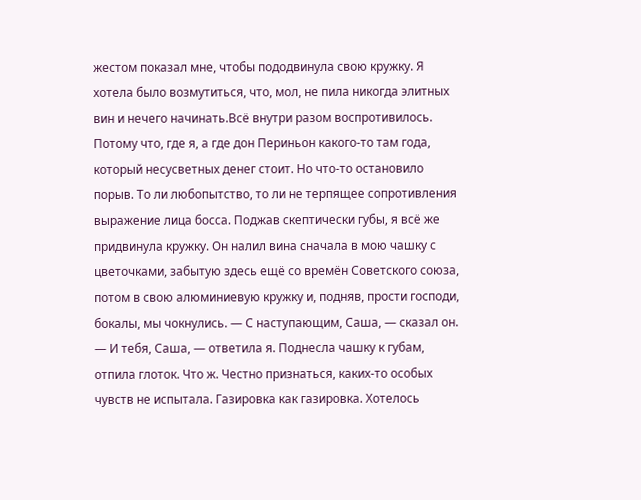жестом показал мне, чтобы пододвинула свою кружку. Я хотела было возмутиться, что, мол, не пила никогда элитных вин и нечего начинать.Всё внутри разом воспротивилось. Потому что, где я, а где дон Периньон какого-то там года, который несусветных денег стоит. Но что-то остановило порыв. То ли любопытство, то ли не терпящее сопротивления выражение лица босса. Поджав скептически губы, я всё же придвинула кружку. Он налил вина сначала в мою чашку с цветочками, забытую здесь ещё со времён Советского союза, потом в свою алюминиевую кружку и, подняв, прости господи, бокалы, мы чокнулись. — С наступающим, Саша, — сказал он. — И тебя, Саша, — ответила я. Поднесла чашку к губам, отпила глоток. Что ж. Честно признаться, каких-то особых чувств не испытала. Газировка как газировка. Хотелось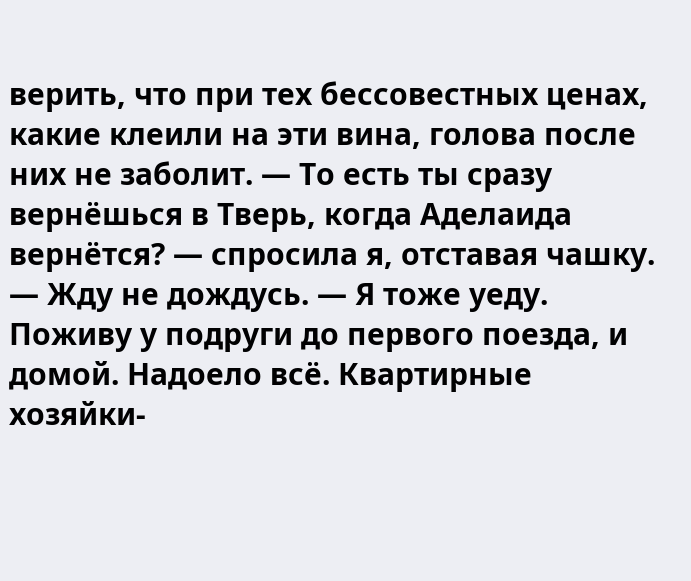верить, что при тех бессовестных ценах, какие клеили на эти вина, голова после них не заболит. — То есть ты сразу вернёшься в Тверь, когда Аделаида вернётся? — спросила я, отставая чашку. — Жду не дождусь. — Я тоже уеду. Поживу у подруги до первого поезда, и домой. Надоело всё. Квартирные хозяйки-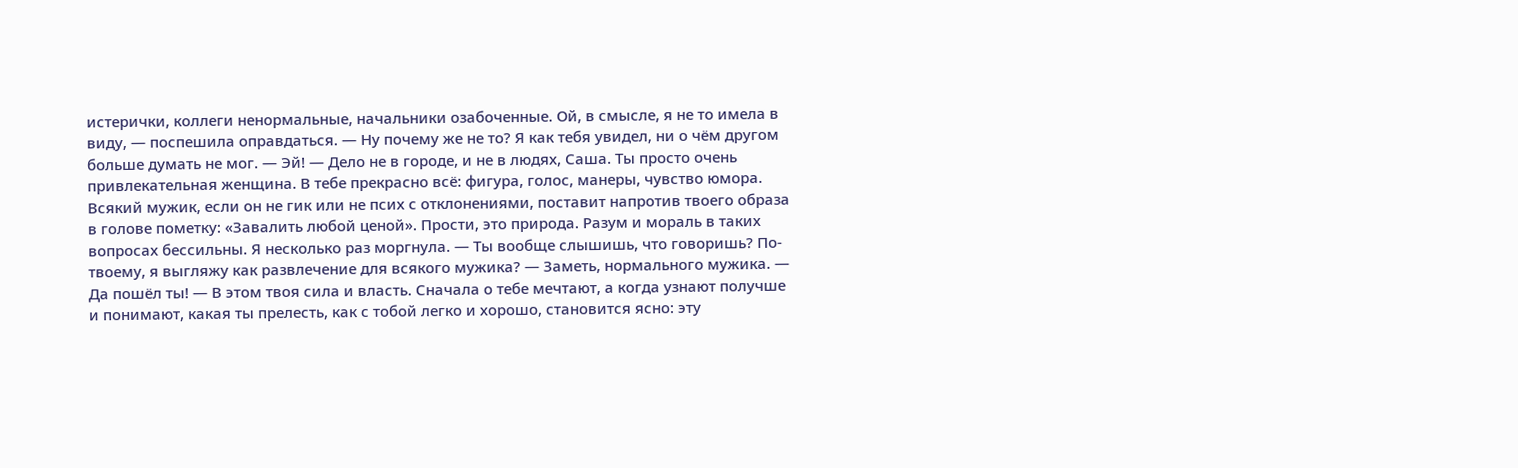истерички, коллеги ненормальные, начальники озабоченные. Ой, в смысле, я не то имела в виду, — поспешила оправдаться. — Ну почему же не то? Я как тебя увидел, ни о чём другом больше думать не мог. — Эй! — Дело не в городе, и не в людях, Саша. Ты просто очень привлекательная женщина. В тебе прекрасно всё: фигура, голос, манеры, чувство юмора. Всякий мужик, если он не гик или не псих с отклонениями, поставит напротив твоего образа в голове пометку: «Завалить любой ценой». Прости, это природа. Разум и мораль в таких вопросах бессильны. Я несколько раз моргнула. — Ты вообще слышишь, что говоришь? По-твоему, я выгляжу как развлечение для всякого мужика? — Заметь, нормального мужика. — Да пошёл ты! — В этом твоя сила и власть. Сначала о тебе мечтают, а когда узнают получше и понимают, какая ты прелесть, как с тобой легко и хорошо, становится ясно: эту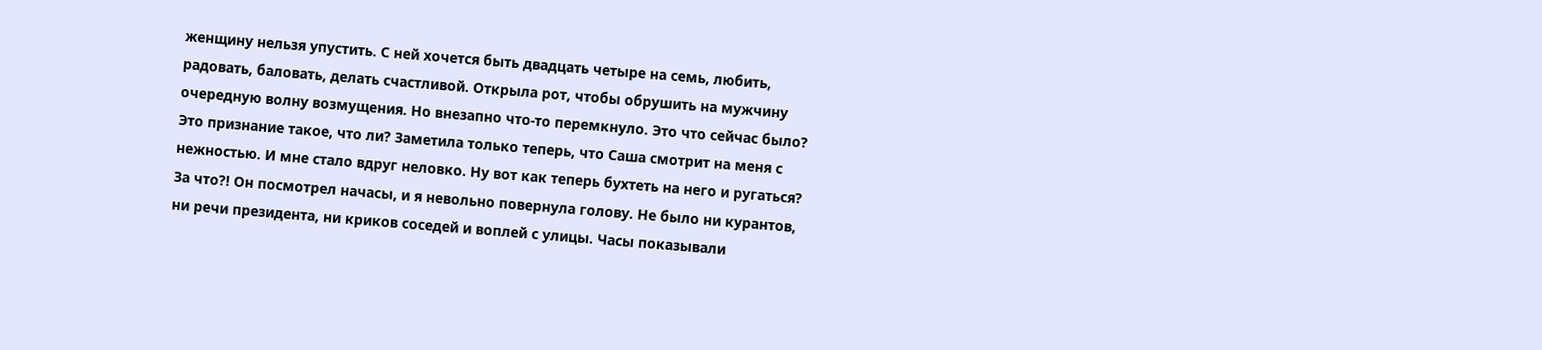женщину нельзя упустить. С ней хочется быть двадцать четыре на семь, любить, радовать, баловать, делать счастливой. Открыла рот, чтобы обрушить на мужчину очередную волну возмущения. Но внезапно что-то перемкнуло. Это что сейчас было? Это признание такое, что ли? Заметила только теперь, что Саша смотрит на меня с нежностью. И мне стало вдруг неловко. Ну вот как теперь бухтеть на него и ругаться? За что?! Он посмотрел начасы, и я невольно повернула голову. Не было ни курантов, ни речи президента, ни криков соседей и воплей с улицы. Часы показывали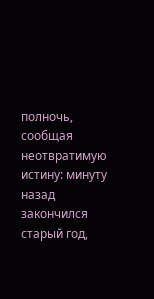полночь, сообщая неотвратимую истину: минуту назад закончился старый год,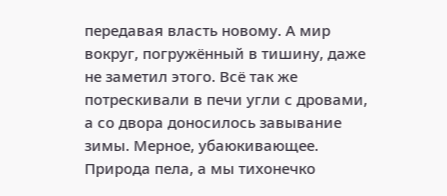передавая власть новому. А мир вокруг, погружённый в тишину, даже не заметил этого. Всё так же потрескивали в печи угли с дровами, а со двора доносилось завывание зимы. Мерное, убаюкивающее. Природа пела, а мы тихонечко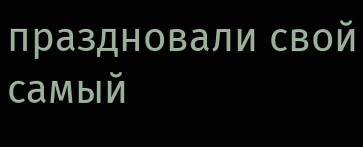праздновали свой самый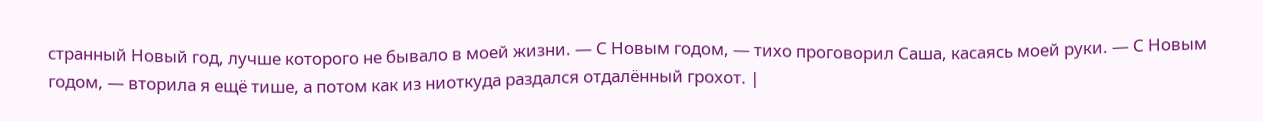странный Новый год, лучше которого не бывало в моей жизни. — С Новым годом, — тихо проговорил Саша, касаясь моей руки. — С Новым годом, — вторила я ещё тише, а потом как из ниоткуда раздался отдалённый грохот. |